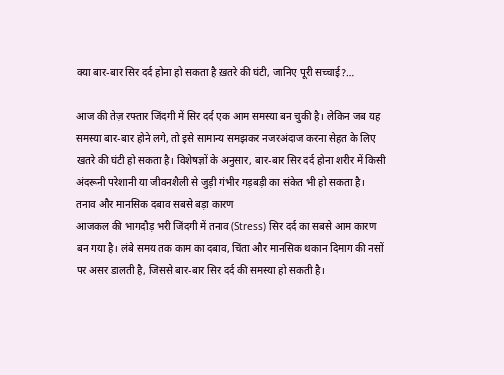क्या बार-बार सिर दर्द होना हो सकता है ख़तरे की घंटी, जानिए पूरी सच्चाई?…

आज की तेज़ रफ्तार जिंदगी में सिर दर्द एक आम समस्या बन चुकी है। लेकिन जब यह समस्या बार-बार होने लगे, तो इसे सामान्य समझकर नजरअंदाज करना सेहत के लिए खतरे की घंटी हो सकता है। विशेषज्ञों के अनुसार, बार-बार सिर दर्द होना शरीर में किसी अंदरूनी परेशानी या जीवनशैली से जुड़ी गंभीर गड़बड़ी का संकेत भी हो सकता है।
तनाव और मानसिक दबाव सबसे बड़ा कारण
आजकल की भागदौड़ भरी जिंदगी में तनाव (Stress) सिर दर्द का सबसे आम कारण बन गया है। लंबे समय तक काम का दबाव, चिंता और मानसिक थकान दिमाग की नसों पर असर डालती है, जिससे बार-बार सिर दर्द की समस्या हो सकती है।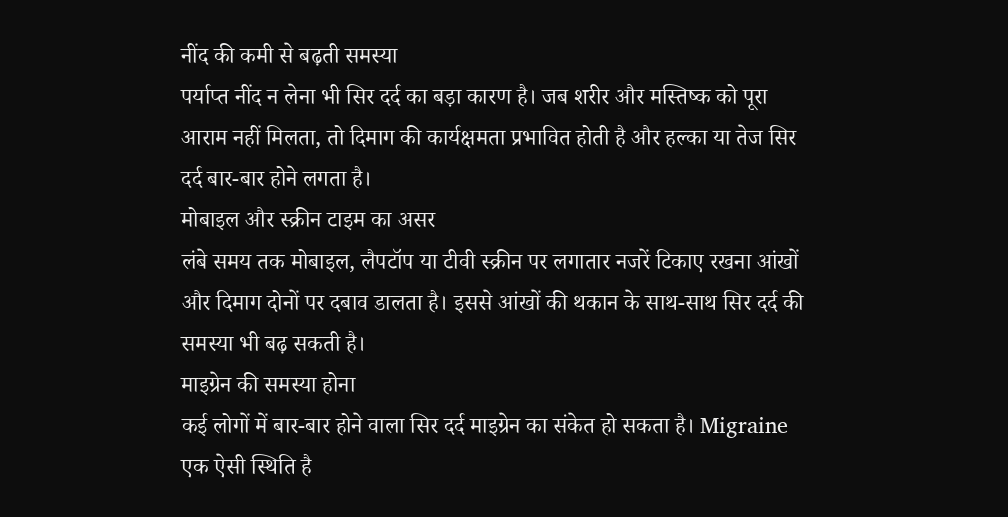नींद की कमी से बढ़ती समस्या
पर्याप्त नींद न लेना भी सिर दर्द का बड़ा कारण है। जब शरीर और मस्तिष्क को पूरा आराम नहीं मिलता, तो दिमाग की कार्यक्षमता प्रभावित होती है और हल्का या तेज सिर दर्द बार-बार होने लगता है।
मोबाइल और स्क्रीन टाइम का असर
लंबे समय तक मोबाइल, लैपटॉप या टीवी स्क्रीन पर लगातार नजरें टिकाए रखना आंखों और दिमाग दोनों पर दबाव डालता है। इससे आंखों की थकान के साथ-साथ सिर दर्द की समस्या भी बढ़ सकती है।
माइग्रेन की समस्या होना
कई लोगों में बार-बार होने वाला सिर दर्द माइग्रेन का संकेत हो सकता है। Migraine एक ऐसी स्थिति है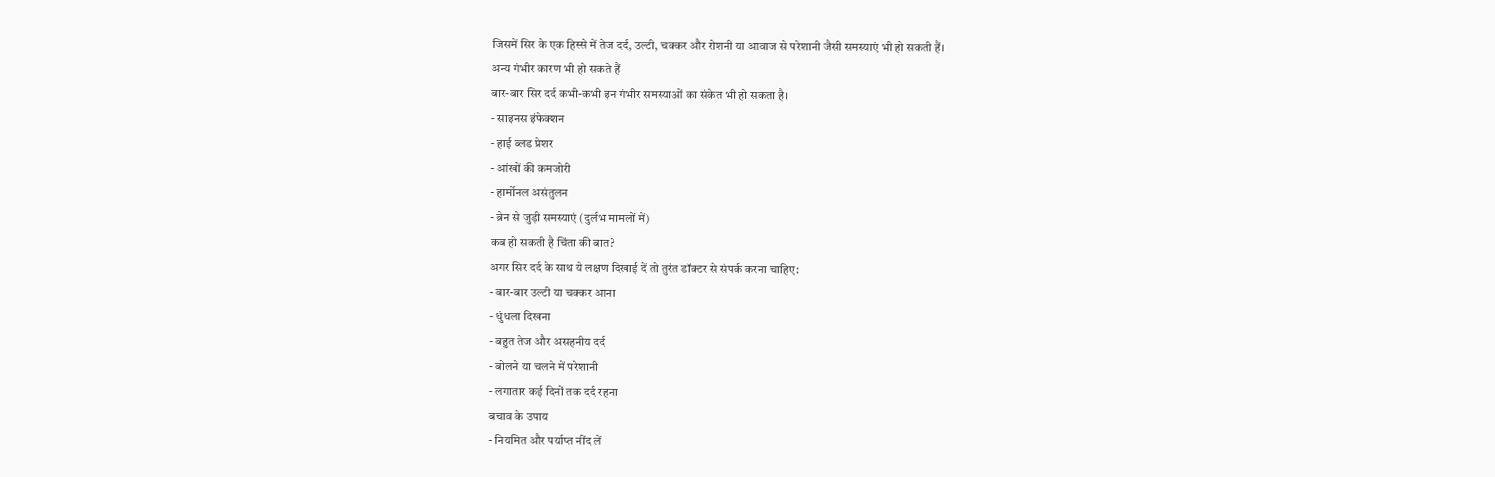जिसमें सिर के एक हिस्से में तेज दर्द, उल्टी, चक्कर और रोशनी या आवाज से परेशानी जैसी समस्याएं भी हो सकती हैं।
अन्य गंभीर कारण भी हो सकते हैं
बार-बार सिर दर्द कभी-कभी इन गंभीर समस्याओं का संकेत भी हो सकता है।
- साइनस इंफेक्शन
- हाई ब्लड प्रेशर
- आंखों की कमजोरी
- हार्मोनल असंतुलन
- ब्रेन से जुड़ी समस्याएं (दुर्लभ मामलों में)
कब हो सकती है चिंता की बात?
अगर सिर दर्द के साथ ये लक्षण दिखाई दें तो तुरंत डॉक्टर से संपर्क करना चाहिए:
- बार-बार उल्टी या चक्कर आना
- धुंधला दिखना
- बहुत तेज और असहनीय दर्द
- बोलने या चलने में परेशानी
- लगातार कई दिनों तक दर्द रहना
बचाव के उपाय
- नियमित और पर्याप्त नींद लें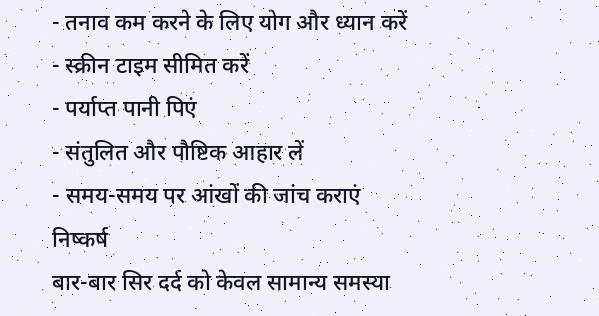- तनाव कम करने के लिए योग और ध्यान करें
- स्क्रीन टाइम सीमित करें
- पर्याप्त पानी पिएं
- संतुलित और पौष्टिक आहार लें
- समय-समय पर आंखों की जांच कराएं
निष्कर्ष
बार-बार सिर दर्द को केवल सामान्य समस्या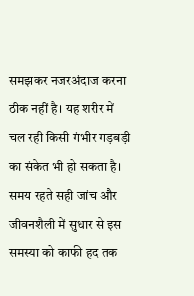समझकर नजरअंदाज करना ठीक नहीं है। यह शरीर में चल रही किसी गंभीर गड़बड़ी का संकेत भी हो सकता है। समय रहते सही जांच और जीवनशैली में सुधार से इस समस्या को काफी हद तक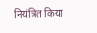नियंत्रित किया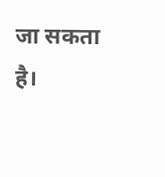जा सकता है।